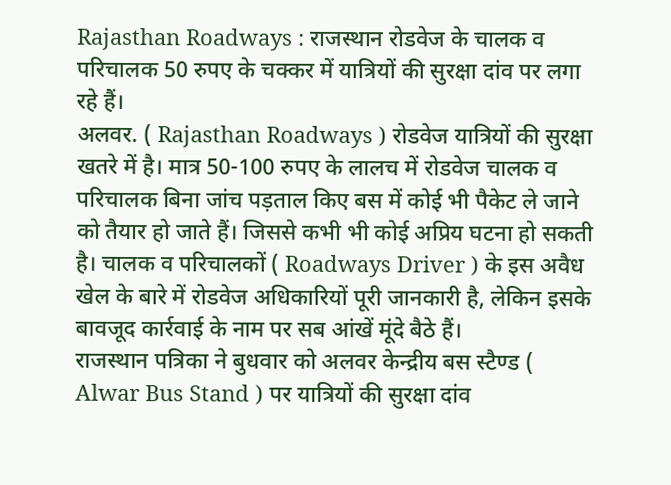Rajasthan Roadways : राजस्थान रोडवेज के चालक व परिचालक 50 रुपए के चक्कर में यात्रियों की सुरक्षा दांव पर लगा रहे हैं।
अलवर. ( Rajasthan Roadways ) रोडवेज यात्रियों की सुरक्षा खतरे में है। मात्र 50-100 रुपए के लालच में रोडवेज चालक व परिचालक बिना जांच पड़ताल किए बस में कोई भी पैकेट ले जाने को तैयार हो जाते हैं। जिससे कभी भी कोई अप्रिय घटना हो सकती है। चालक व परिचालकों ( Roadways Driver ) के इस अवैध खेल के बारे में रोडवेज अधिकारियों पूरी जानकारी है, लेकिन इसके बावजूद कार्रवाई के नाम पर सब आंखें मूंदे बैठे हैं।
राजस्थान पत्रिका ने बुधवार को अलवर केन्द्रीय बस स्टैण्ड ( Alwar Bus Stand ) पर यात्रियों की सुरक्षा दांव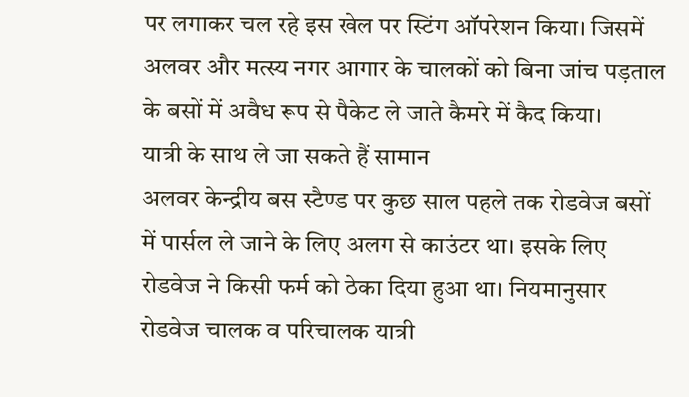पर लगाकर चल रहे इस खेल पर स्टिंग ऑपरेशन किया। जिसमें अलवर और मत्स्य नगर आगार के चालकों को बिना जांच पड़ताल के बसों में अवैध रूप से पैकेट ले जाते कैमरे में कैद किया।
यात्री के साथ ले जा सकते हैं सामान
अलवर केन्द्रीय बस स्टैण्ड पर कुछ साल पहले तक रोडवेज बसों में पार्सल ले जाने के लिए अलग से काउंटर था। इसके लिए रोडवेज ने किसी फर्म को ठेका दिया हुआ था। नियमानुसार रोडवेज चालक व परिचालक यात्री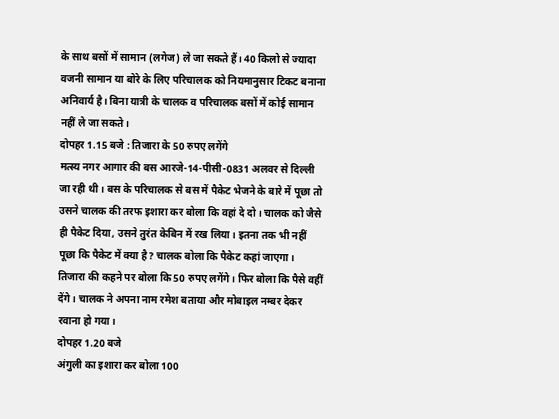के साथ बसों में सामान (लगेज) ले जा सकते हैं। 40 किलो से ज्यादा वजनी सामान या बोरे के लिए परिचालक को नियमानुसार टिकट बनाना अनिवार्य है। बिना यात्री के चालक व परिचालक बसों में कोई सामान नहीं ले जा सकते।
दोपहर 1.15 बजे : तिजारा के 50 रुपए लगेंगे
मत्स्य नगर आगार की बस आरजे-14-पीसी-0831 अलवर से दिल्ली जा रही थी। बस के परिचालक से बस में पैकेट भेजने के बारे में पूछा तो उसने चालक की तरफ इशारा कर बोला कि वहां दे दो। चालक को जैसे ही पैकेट दिया, उसने तुरंत केबिन में रख लिया। इतना तक भी नहीं पूछा कि पैकेट में क्या है? चालक बोला कि पैकेट कहां जाएगा। तिजारा की कहने पर बोला कि 50 रुपए लगेंगे। फिर बोला कि पैसे वहीं देंगे। चालक ने अपना नाम रमेश बताया और मोबाइल नम्बर देकर रवाना हो गया।
दोपहर 1.20 बजे
अंगुली का इशारा कर बोला 100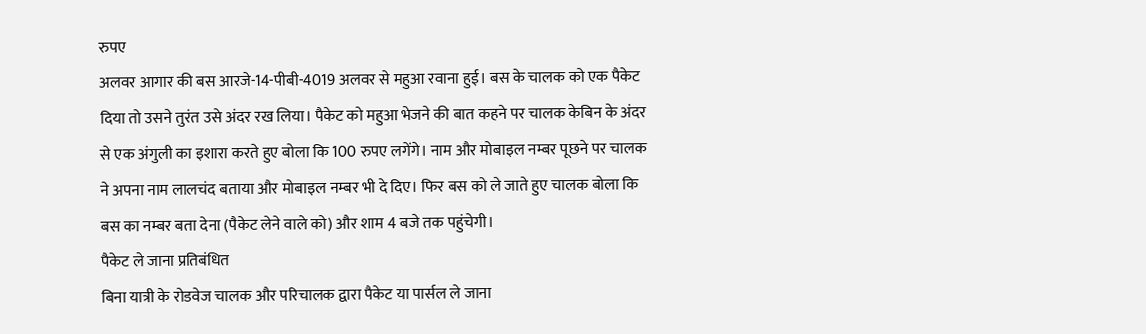रुपए
अलवर आगार की बस आरजे-14-पीबी-4019 अलवर से महुआ रवाना हुई। बस के चालक को एक पैकेट दिया तो उसने तुरंत उसे अंदर रख लिया। पैकेट को महुआ भेजने की बात कहने पर चालक केबिन के अंदर से एक अंगुली का इशारा करते हुए बोला कि 100 रुपए लगेंगे। नाम और मोबाइल नम्बर पूछने पर चालक ने अपना नाम लालचंद बताया और मोबाइल नम्बर भी दे दिए। फिर बस को ले जाते हुए चालक बोला कि बस का नम्बर बता देना (पैकेट लेने वाले को) और शाम 4 बजे तक पहुंचेगी।
पैकेट ले जाना प्रतिबंधित
बिना यात्री के रोडवेज चालक और परिचालक द्वारा पैकेट या पार्सल ले जाना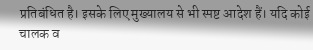प्रतिबंधित है। इसके लिए मुख्यालय से भी स्पष्ट आदेश हैं। यदि कोई चालक व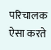परिचालक ऐसा करते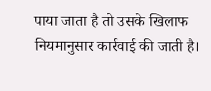पाया जाता है तो उसके खिलाफ नियमानुसार कार्रवाई की जाती है।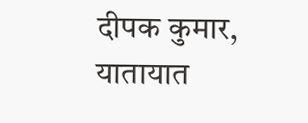दीपक कुमार, यातायात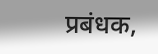प्रबंधक,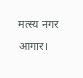मत्स्य नगर आगार।